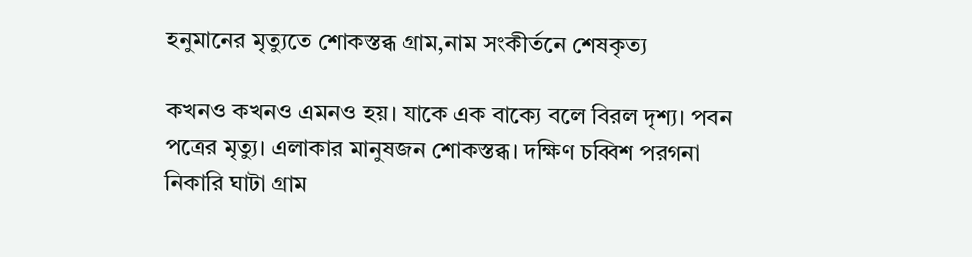হনুমানের মৃত্যুতে শোকস্তব্ধ গ্রাম,নাম সংকীর্তনে শেষকৃত্য

কখনও কখনও এমনও হয়। যাকে এক বাক্যে বলে বিরল দৃশ্য। পবন পত্রের মৃত্যু। এলাকার মানুষজন শোকস্তব্ধ। দক্ষিণ চব্বিশ পরগনা নিকারি ঘাটা গ্রাম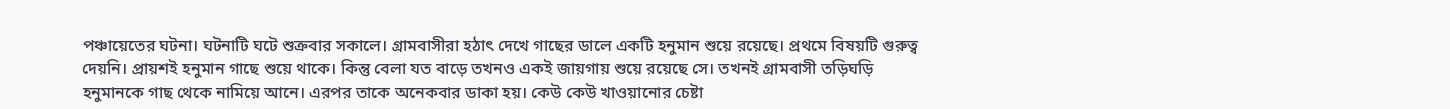পঞ্চায়েতের ঘটনা। ঘটনাটি ঘটে শুক্রবার সকালে। গ্রামবাসীরা হঠাৎ দেখে গাছের ডালে একটি হনুমান শুয়ে রয়েছে। প্রথমে বিষয়টি গুরুত্ব দেয়নি। প্রায়শই হনুমান গাছে শুয়ে থাকে। কিন্তু বেলা যত বাড়ে তখনও একই জায়গায় শুয়ে রয়েছে সে। তখনই গ্রামবাসী তড়িঘড়ি হনুমানকে গাছ থেকে নামিয়ে আনে। এরপর তাকে অনেকবার ডাকা হয়। কেউ কেউ খাওয়ানোর চেষ্টা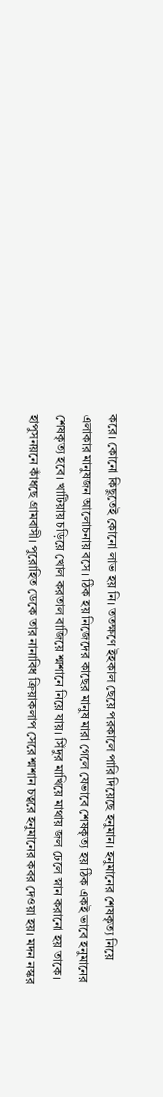করে। কোনো কিছুতেই কোনো লাভ হয় নি। ততক্ষণে ইহকাল ছেয়ে পরকালে পারি দিয়েছে হনুমান। হনুমানের শেষকৃত্য নিয়ে এলাকার মানুষজন আলোচনায় বসে। ঠিক হয় নিজেদের কাছের মানুষ মারা গেলে যেভাবে শেষকৃত্য হয় ঠিক একই ভাবে হনুমানের শেষকৃত্য হবে। খাটিয়ায় চড়িয়ে খোল করতাল বাজিয়ে শ্মশানে নিয়ে যায়। সিঁদুর মাখিয়ে মাথায় জল ঢেলে স্নান করানো হয় তাকে। হাপুসনয়নে কাঁধছে গ্রামবাসী। পুরোহিত ডেকে তার নানাবিধ ক্রিয়াকলাপ সেরে শ্মশান চত্বরে হনুমানের কবর দেওয়া হয়। মদন নস্কর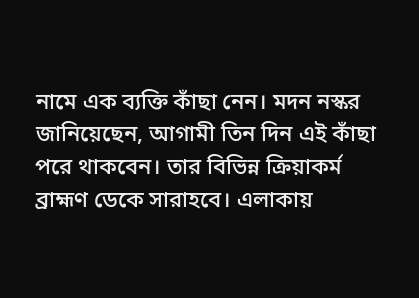নামে এক ব্যক্তি কাঁছা নেন। মদন নস্কর জানিয়েছেন, আগামী তিন দিন এই কাঁছা পরে থাকবেন। তার বিভিন্ন ক্রিয়াকর্ম ব্রাহ্মণ ডেকে সারাহবে। এলাকায়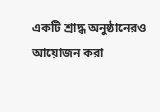একটি শ্রাদ্ধ অনুষ্ঠানেরও আয়োজন করা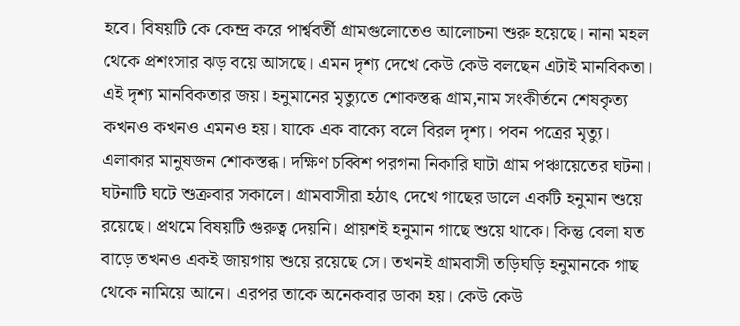হবে। বিষয়টি কে কেন্দ্র করে পার্শ্ববর্তী গ্রামগুলোতেও আলোচনা শুরু হয়েছে। নানা মহল থেকে প্রশংসার ঝড় বয়ে আসছে। এমন দৃশ্য দেখে কেউ কেউ বলছেন এটাই মানবিকতা। এই দৃশ্য মানবিকতার জয়। হনুমানের মৃত্যুতে শোকস্তব্ধ গ্রাম,নাম সংকীর্তনে শেষকৃত্য কখনও কখনও এমনও হয়। যাকে এক বাক্যে বলে বিরল দৃশ্য। পবন পত্রের মৃত্যু। এলাকার মানুষজন শোকস্তব্ধ। দক্ষিণ চব্বিশ পরগনা নিকারি ঘাটা গ্রাম পঞ্চায়েতের ঘটনা। ঘটনাটি ঘটে শুক্রবার সকালে। গ্রামবাসীরা হঠাৎ দেখে গাছের ডালে একটি হনুমান শুয়ে রয়েছে। প্রথমে বিষয়টি গুরুত্ব দেয়নি। প্রায়শই হনুমান গাছে শুয়ে থাকে। কিন্তু বেলা যত বাড়ে তখনও একই জায়গায় শুয়ে রয়েছে সে। তখনই গ্রামবাসী তড়িঘড়ি হনুমানকে গাছ থেকে নামিয়ে আনে। এরপর তাকে অনেকবার ডাকা হয়। কেউ কেউ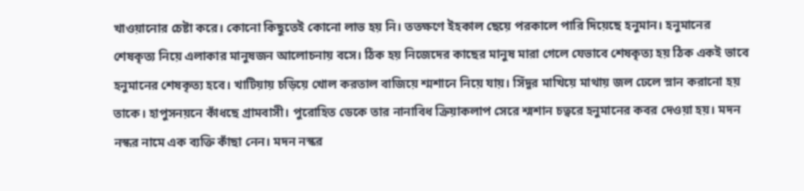খাওয়ানোর চেষ্টা করে। কোনো কিছুতেই কোনো লাভ হয় নি। ততক্ষণে ইহকাল ছেয়ে পরকালে পারি দিয়েছে হনুমান। হনুমানের শেষকৃত্য নিয়ে এলাকার মানুষজন আলোচনায় বসে। ঠিক হয় নিজেদের কাছের মানুষ মারা গেলে যেভাবে শেষকৃত্য হয় ঠিক একই ভাবে হনুমানের শেষকৃত্য হবে। খাটিয়ায় চড়িয়ে খোল করতাল বাজিয়ে শ্মশানে নিয়ে যায়। সিঁদুর মাখিয়ে মাথায় জল ঢেলে স্নান করানো হয় তাকে। হাপুসনয়নে কাঁধছে গ্রামবাসী। পুরোহিত ডেকে তার নানাবিধ ক্রিয়াকলাপ সেরে শ্মশান চত্বরে হনুমানের কবর দেওয়া হয়। মদন নস্কর নামে এক ব্যক্তি কাঁছা নেন। মদন নস্কর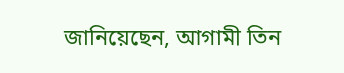জানিয়েছেন, আগামী তিন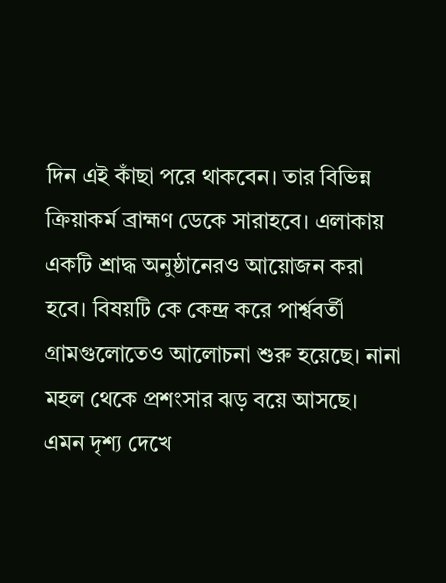দিন এই কাঁছা পরে থাকবেন। তার বিভিন্ন ক্রিয়াকর্ম ব্রাহ্মণ ডেকে সারাহবে। এলাকায় একটি শ্রাদ্ধ অনুষ্ঠানেরও আয়োজন করা হবে। বিষয়টি কে কেন্দ্র করে পার্শ্ববর্তী গ্রামগুলোতেও আলোচনা শুরু হয়েছে। নানা মহল থেকে প্রশংসার ঝড় বয়ে আসছে। এমন দৃশ্য দেখে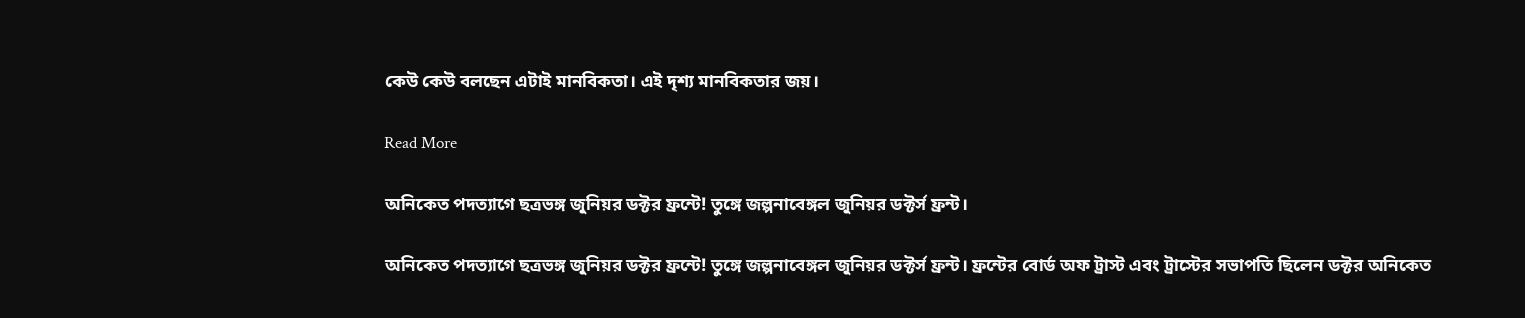কেউ কেউ বলছেন এটাই মানবিকতা। এই দৃশ্য মানবিকতার জয়।

Read More

অনিকেত পদত্যাগে ছত্রভঙ্গ জুনিয়র ডক্টর ফ্রন্টে! তুঙ্গে জল্পনাবেঙ্গল জুনিয়র ডক্টর্স ফ্রন্ট।

অনিকেত পদত্যাগে ছত্রভঙ্গ জুনিয়র ডক্টর ফ্রন্টে! তুঙ্গে জল্পনাবেঙ্গল জুনিয়র ডক্টর্স ফ্রন্ট। ফ্রন্টের বোর্ড অফ ট্রাস্ট এবং ট্রাস্টের সভাপতি ছিলেন ডক্টর অনিকেত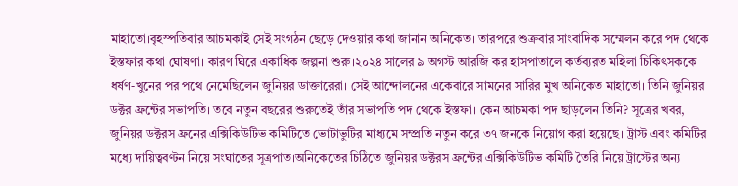মাহাতো।বৃহস্পতিবার আচমকাই সেই সংগঠন ছেড়ে দেওয়ার কথা জানান অনিকেত। তারপরে শুক্রবার সাংবাদিক সম্মেলন করে পদ থেকে ইস্তফার কথা ঘোষণা। কারণ ঘিরে একাধিক জল্পনা শুরু।২০২৪ সালের ৯ অগস্ট আরজি কর হাসপাতালে কর্তব্যরত মহিলা চিকিৎসককে ধর্ষণ-খুনের পর পথে নেমেছিলেন জুনিয়র ডাক্তারেরা। সেই আন্দোলনের একেবারে সামনের সারির মুখ অনিকেত মাহাতো। তিনি জুনিয়র ডক্টর ফ্রন্টের সভাপতি। তবে নতুন বছরের শুরুতেই তাঁর সভাপতি পদ থেকে ইস্তফা। কেন আচমকা পদ ছাড়লেন তিনি? সূত্রের খবর, জুনিয়র ডক্টরস ফ্রনের এক্সিকিউটিভ কমিটিতে ভোটাভুটির মাধ্যমে সম্প্রতি নতুন করে ৩৭ জনকে নিয়োগ করা হয়েছে। ট্রাস্ট এবং কমিটির মধ্যে দায়িত্ববণ্টন নিয়ে সংঘাতের সূত্রপাত।অনিকেতের চিঠিতে জুনিয়র ডক্টরস ফ্রন্টের এক্সিকিউটিভ কমিটি তৈরি নিয়ে ট্রাস্টের অন্য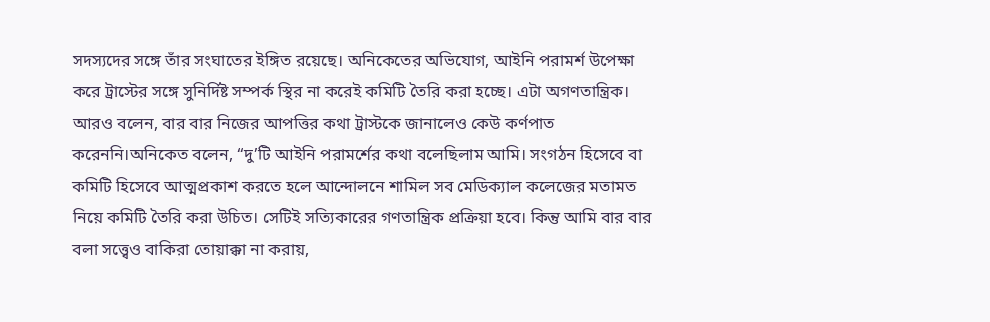সদস্যদের সঙ্গে তাঁর সংঘাতের ইঙ্গিত রয়েছে। অনিকেতের অভিযোগ, আইনি পরামর্শ উপেক্ষা করে ট্রাস্টের সঙ্গে সুনির্দিষ্ট সম্পর্ক স্থির না করেই কমিটি তৈরি করা হচ্ছে। এটা অগণতান্ত্রিক। আরও বলেন, বার বার নিজের আপত্তির কথা ট্রাস্টকে জানালেও কেউ কর্ণপাত করেননি।অনিকেত বলেন, “দু’টি আইনি পরামর্শের কথা বলেছিলাম আমি। সংগঠন হিসেবে বা কমিটি হিসেবে আত্মপ্রকাশ করতে হলে আন্দোলনে শামিল সব মেডিক্যাল কলেজের মতামত নিয়ে কমিটি তৈরি করা উচিত। সেটিই সত্যিকারের গণতান্ত্রিক প্রক্রিয়া হবে। কিন্তু আমি বার বার বলা সত্ত্বেও বাকিরা তোয়াক্কা না করায়,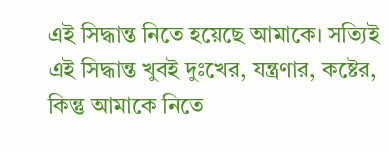এই সিদ্ধান্ত নিতে হয়েছে আমাকে। সত্যিই এই সিদ্ধান্ত খুবই দুঃখের, যন্ত্রণার, কষ্টের, কিন্তু আমাকে নিতে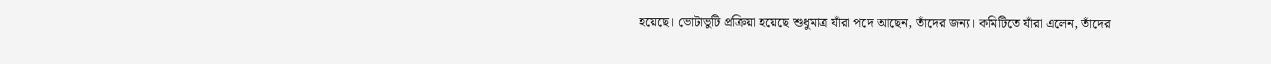হয়েছে। ভোটাভুটি প্রক্রিয়া হয়েছে শুধুমাত্র যাঁরা পদে আছেন, তাঁদের জন্য। কমিটিতে যাঁরা এলেন, তাঁদের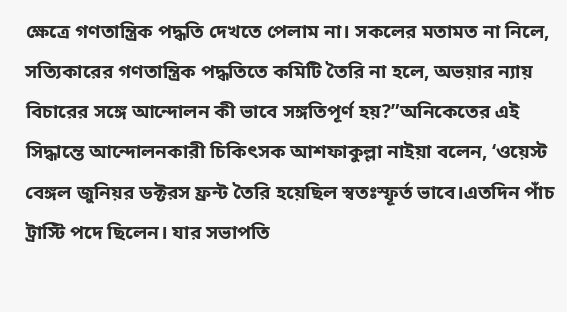ক্ষেত্রে গণতান্ত্রিক পদ্ধতি দেখতে পেলাম না। সকলের মতামত না নিলে, সত্যিকারের গণতান্ত্রিক পদ্ধতিতে কমিটি তৈরি না হলে, অভয়ার ন্যায় বিচারের সঙ্গে আন্দোলন কী ভাবে সঙ্গতিপূর্ণ হয়?”অনিকেতের এই সিদ্ধান্তে আন্দোলনকারী চিকিৎসক আশফাকুল্লা নাইয়া বলেন, ‘ওয়েস্ট বেঙ্গল জুনিয়র ডক্টরস ফ্রন্ট তৈরি হয়েছিল স্বতঃস্ফূর্ত ভাবে।এতদিন পাঁচ ট্রাস্টি পদে ছিলেন। যার সভাপতি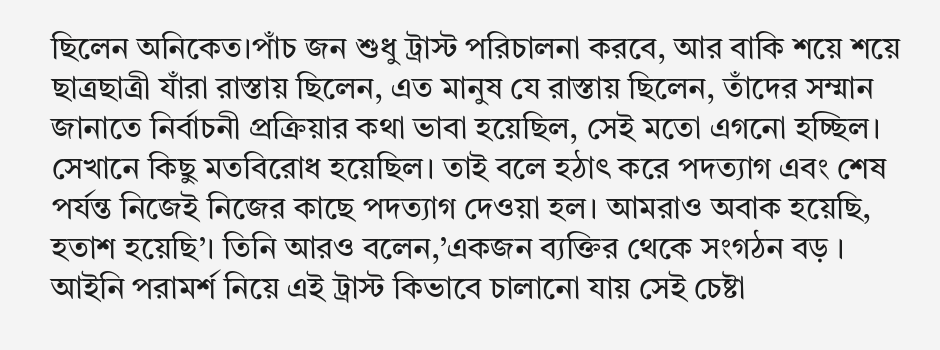ছিলেন অনিকেত।পাঁচ জন শুধু ট্রাস্ট পরিচালনা করবে, আর বাকি শয়ে শয়ে ছাত্রছাত্রী যাঁরা রাস্তায় ছিলেন, এত মানুষ যে রাস্তায় ছিলেন, তাঁদের সম্মান জানাতে নির্বাচনী প্রক্রিয়ার কথা ভাবা হয়েছিল, সেই মতো এগনো হচ্ছিল। সেখানে কিছু মতবিরোধ হয়েছিল। তাই বলে হঠাৎ করে পদত্যাগ এবং শেষ পর্যন্ত নিজেই নিজের কাছে পদত্যাগ দেওয়া হল। আমরাও অবাক হয়েছি, হতাশ হয়েছি’। তিনি আরও বলেন,’একজন ব্যক্তির থেকে সংগঠন বড় । আইনি পরামর্শ নিয়ে এই ট্রাস্ট কিভাবে চালানো যায় সেই চেষ্টা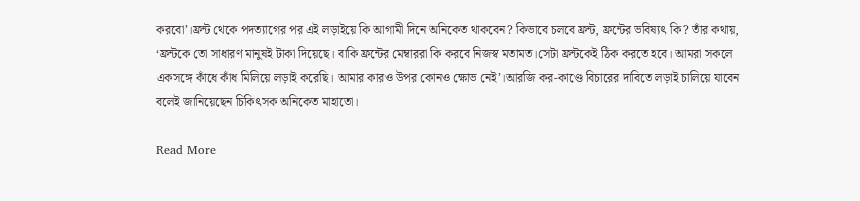করবো’।ফ্রন্ট থেকে পদত্যাগের পর এই লড়াইয়ে কি আগামী দিনে অনিকেত থাকবেন? কিভাবে চলবে ফ্রন্ট, ফ্রন্টের ভবিষ্যৎ কি? তাঁর কথায়, ‘ফ্রন্টকে তো সাধারণ মানুষই টাকা দিয়েছে। বাকি ফ্রন্টের মেম্বাররা কি করবে নিজস্ব মতামত।সেটা ফ্রন্টকেই ঠিক করতে হবে। আমরা সকলে একসঙ্গে কাঁধে কাঁধ মিলিয়ে লড়াই করেছি। আমার কারও উপর কোনও ক্ষোভ নেই’।আরজি কর-কাণ্ডে বিচারের দাবিতে লড়াই চালিয়ে যাবেন বলেই জানিয়েছেন চিকিৎসক অনিকেত মাহাতো।

Read More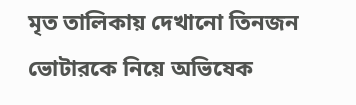মৃত তালিকায় দেখানো তিনজন ভোটারকে নিয়ে অভিষেক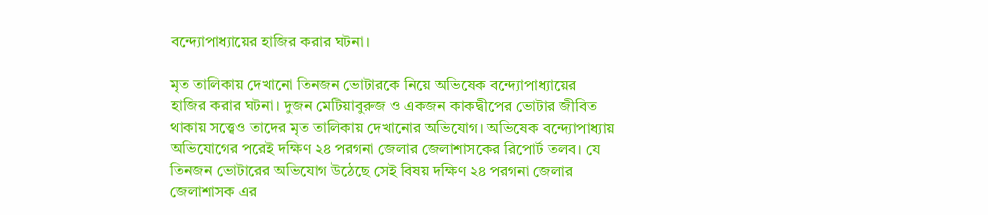বন্দ্যোপাধ্যায়ের হাজির করার ঘটনা।

মৃত তালিকায় দেখানো তিনজন ভোটারকে নিয়ে অভিষেক বন্দ্যোপাধ্যায়ের হাজির করার ঘটনা। দুজন মেটিয়াবুরুজ ও একজন কাকদ্বীপের ভোটার জীবিত থাকায় সত্ত্বেও তাদের মৃত তালিকায় দেখানোর অভিযোগ। অভিষেক বন্দ্যোপাধ্যায় অভিযোগের পরেই দক্ষিণ ২৪ পরগনা জেলার জেলাশাসকের রিপোর্ট তলব। যে তিনজন ভোটারের অভিযোগ উঠেছে সেই বিষয় দক্ষিণ ২৪ পরগনা জেলার জেলাশাসক এর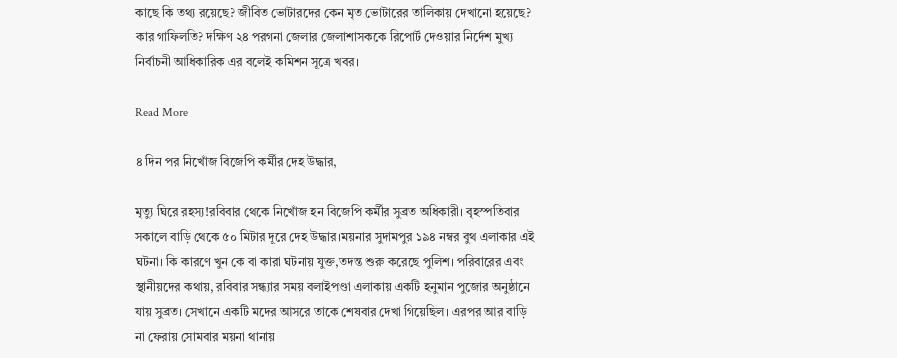কাছে কি তথ্য রয়েছে? জীবিত ভোটারদের কেন মৃত ভোটারের তালিকায় দেখানো হয়েছে? কার গাফিলতি? দক্ষিণ ২৪ পরগনা জেলার জেলাশাসককে রিপোর্ট দেওয়ার নির্দেশ মুখ্য নির্বাচনী আধিকারিক এর বলেই কমিশন সূত্রে খবর।

Read More

৪ দিন পর নিখোঁজ বিজেপি কর্মীর দেহ উদ্ধার,

মৃত্যু ঘিরে রহস্য!রবিবার থেকে নিখোঁজ হন বিজেপি কর্মীর সুব্রত অধিকারী। বৃহস্পতিবার সকালে বাড়ি থেকে ৫০ মিটার দূরে দেহ উদ্ধার।ময়নার সুদামপুর ১৯৪ নম্বর বুথ এলাকার এই ঘটনা। কি কারণে খুন কে বা কারা ঘটনায় যুক্ত,তদন্ত শুরু করেছে পুলিশ। পরিবারের এবং স্থানীয়দের কথায়, রবিবার সন্ধ্যার সময় বলাইপণ্ডা এলাকায় একটি হনুমান পুজোর অনুষ্ঠানে যায় সুব্রত। সেখানে একটি মদের আসরে তাকে শেষবার দেখা গিয়েছিল। এরপর আর বাড়ি না ফেরায় সোমবার ময়না থানায়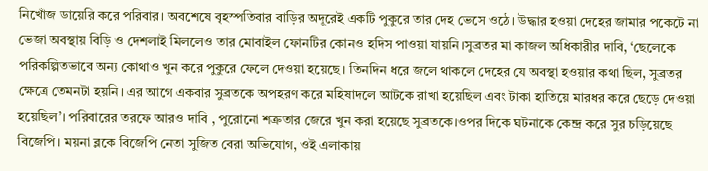নিখোঁজ ডায়েরি করে পরিবার। অবশেষে বৃহস্পতিবার বাড়ির অদূরেই একটি পুকুরে তার দেহ ভেসে ওঠে। উদ্ধার হওয়া দেহের জামার পকেটে না ভেজা অবস্থায় বিড়ি ও দেশলাই মিললেও তার মোবাইল ফোনটির কোনও হদিস পাওয়া যায়নি।সুব্রতর মা কাজল অধিকারীর দাবি, ‘ছেলেকে পরিকল্পিতভাবে অন্য কোথাও খুন করে পুকুরে ফেলে দেওয়া হয়েছে। তিনদিন ধরে জলে থাকলে দেহের যে অবস্থা হওয়ার কথা ছিল, সুব্রতর ক্ষেত্রে তেমনটা হয়নি। এর আগে একবার সুব্রতকে অপহরণ করে মহিষাদলে আটকে রাখা হয়েছিল এবং টাকা হাতিয়ে মারধর করে ছেড়ে দেওয়া হয়েছিল’। পরিবারের তরফে আরও দাবি , পুরোনো শত্রুতার জেরে খুন করা হয়েছে সুব্রতকে।ওপর দিকে ঘটনাকে কেন্দ্র করে সুর চড়িয়েছে বিজেপি। ময়না ব্লকে বিজেপি নেতা সুজিত বেরা অভিযোগ, ওই এলাকায়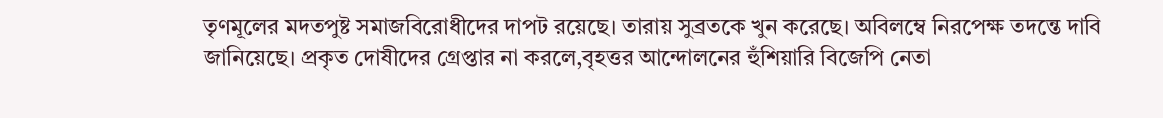তৃণমূলের মদতপুষ্ট সমাজবিরোধীদের দাপট রয়েছে। তারায় সুব্রতকে খুন করেছে। অবিলম্বে নিরপেক্ষ তদন্তে দাবি জানিয়েছে। প্রকৃত দোষীদের গ্রেপ্তার না করলে,বৃহত্তর আন্দোলনের হুঁশিয়ারি বিজেপি নেতা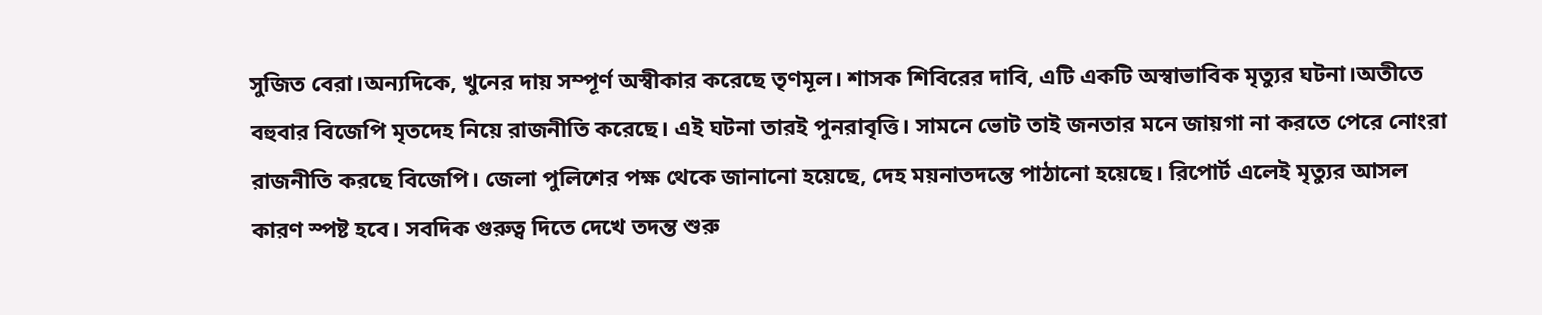সুজিত বেরা।অন্যদিকে, খুনের দায় সম্পূর্ণ অস্বীকার করেছে তৃণমূল। শাসক শিবিরের দাবি, এটি একটি অস্বাভাবিক মৃত্যুর ঘটনা।অতীতে বহুবার বিজেপি মৃতদেহ নিয়ে রাজনীতি করেছে। এই ঘটনা তারই পুনরাবৃত্তি। সামনে ভোট তাই জনতার মনে জায়গা না করতে পেরে নোংরা রাজনীতি করছে বিজেপি। জেলা পুলিশের পক্ষ থেকে জানানো হয়েছে, দেহ ময়নাতদন্তে পাঠানো হয়েছে। রিপোর্ট এলেই মৃত্যুর আসল কারণ স্পষ্ট হবে। সবদিক গুরুত্ব দিতে দেখে তদন্ত শুরু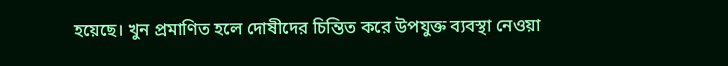হয়েছে। খুন প্রমাণিত হলে দোষীদের চিন্তিত করে উপযুক্ত ব্যবস্থা নেওয়া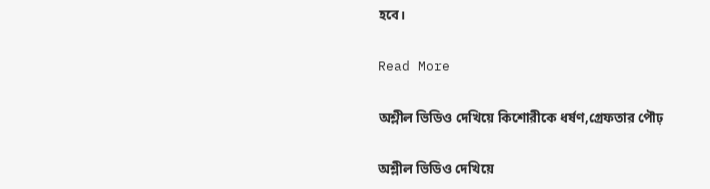হবে।

Read More

অশ্লীল ভিডিও দেখিয়ে কিশোরীকে ধর্ষণ,গ্রেফতার পৌঢ়

অশ্লীল ভিডিও দেখিয়ে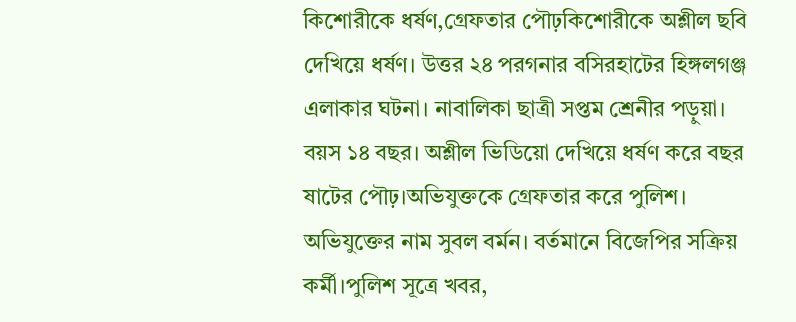কিশোরীকে ধর্ষণ,গ্রেফতার পৌঢ়কিশোরীকে অশ্লীল ছবি দেখিয়ে ধর্ষণ। উত্তর ২৪ পরগনার বসিরহাটের হিঙ্গলগঞ্জ এলাকার ঘটনা। নাবালিকা ছাত্রী সপ্তম শ্রেনীর পড়ুয়া। বয়স ১৪ বছর। অশ্লীল ভিডিয়ো দেখিয়ে ধর্ষণ করে বছর ষাটের পৌঢ়।অভিযুক্তকে গ্রেফতার করে পুলিশ। অভিযুক্তের নাম সুবল বর্মন। বর্তমানে বিজেপির সক্রিয় কর্মী।পুলিশ সূত্রে খবর,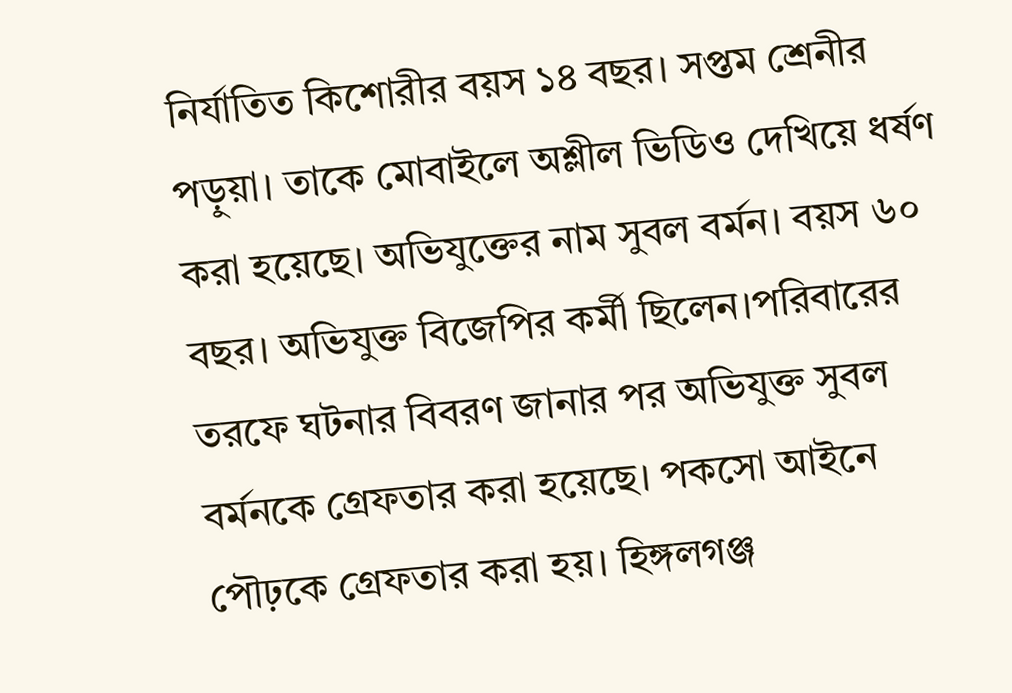নির্যাতিত কিশোরীর বয়স ১৪ বছর। সপ্তম শ্রেনীর পড়ুয়া। তাকে মোবাইলে অশ্লীল ভিডিও দেখিয়ে ধর্ষণ করা হয়েছে। অভিযুক্তের নাম সুবল বর্মন। বয়স ৬০ বছর। অভিযুক্ত বিজেপির কর্মী ছিলেন।পরিবারের তরফে ঘটনার বিবরণ জানার পর অভিযুক্ত সুবল বর্মনকে গ্রেফতার করা হয়েছে। পকসো আইনে পৌঢ়কে গ্রেফতার করা হয়। হিঙ্গলগঞ্জ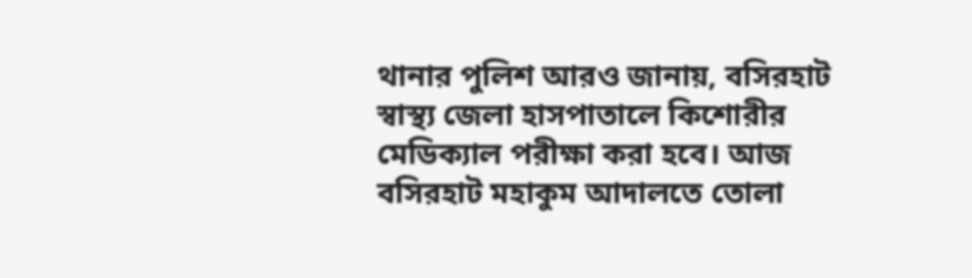থানার পুলিশ আরও জানায়, বসিরহাট স্বাস্থ্য জেলা হাসপাতালে কিশোরীর মেডিক্যাল পরীক্ষা করা হবে। আজ বসিরহাট মহাকুম আদালতে তোলা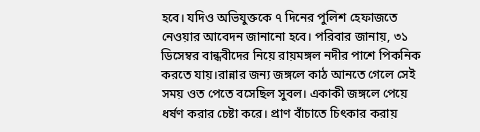হবে। যদিও অভিযুক্তকে ৭ দিনের পুলিশ হেফাজতে নেওয়ার আবেদন জানানো হবে। পরিবার জানায়, ৩১ ডিসেম্বর বান্ধবীদের নিয়ে রায়মঙ্গল নদীর পাশে পিকনিক করতে যায়।রান্নার জন্য জঙ্গলে কাঠ আনতে গেলে সেই সময় ওত পেতে বসেছিল সুবল। একাকী জঙ্গলে পেয়ে ধর্ষণ করার চেষ্টা করে। প্রাণ বাঁচাতে চিৎকার করায়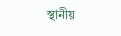স্থানীয়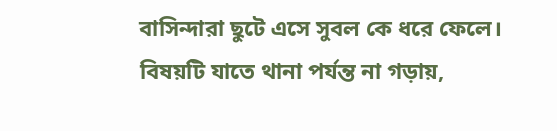বাসিন্দারা ছুটে এসে সুবল কে ধরে ফেলে। বিষয়টি যাতে থানা পর্যন্ত না গড়ায়,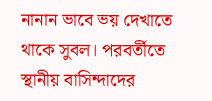নানান ভাবে ভয় দেখাতে থাকে সুবল। পরবর্তীতে স্থানীয় বাসিন্দাদের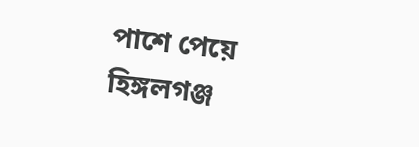পাশে পেয়ে হিঙ্গলগঞ্জ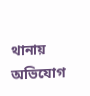থানায় অভিযোগ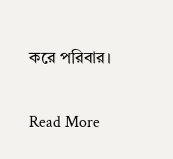করে পরিবার।

Read More